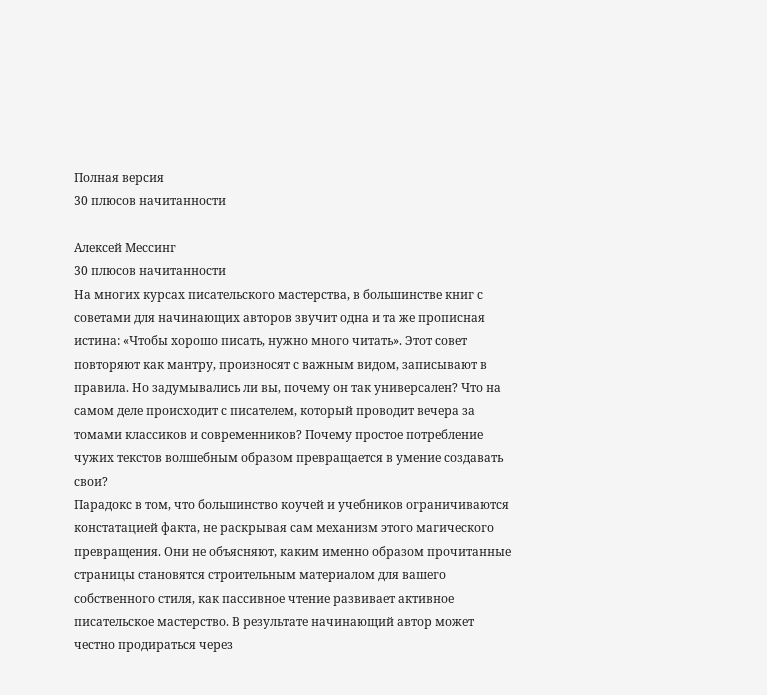Полная версия
30 плюсов начитанности

Алексей Мессинг
30 плюсов начитанности
На многих курсах писательского мастерства, в большинстве книг с советами для начинающих авторов звучит одна и та же прописная истина: «Чтобы хорошо писать, нужно много читать». Этот совет повторяют как мантру, произносят с важным видом, записывают в правила. Но задумывались ли вы, почему он так универсален? Что на самом деле происходит с писателем, который проводит вечера за томами классиков и современников? Почему простое потребление чужих текстов волшебным образом превращается в умение создавать свои?
Парадокс в том, что большинство коучей и учебников ограничиваются констатацией факта, не раскрывая сам механизм этого магического превращения. Они не объясняют, каким именно образом прочитанные страницы становятся строительным материалом для вашего собственного стиля, как пассивное чтение развивает активное писательское мастерство. В результате начинающий автор может честно продираться через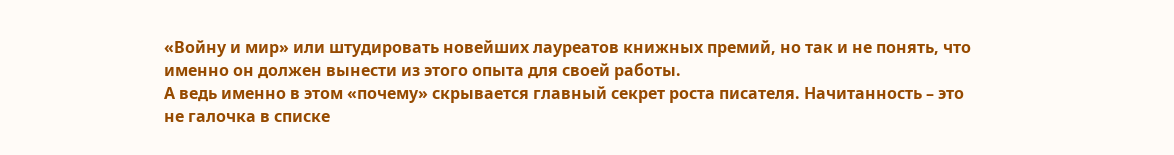«Войну и мир» или штудировать новейших лауреатов книжных премий, но так и не понять, что именно он должен вынести из этого опыта для своей работы.
А ведь именно в этом «почему» скрывается главный секрет роста писателя. Начитанность – это не галочка в списке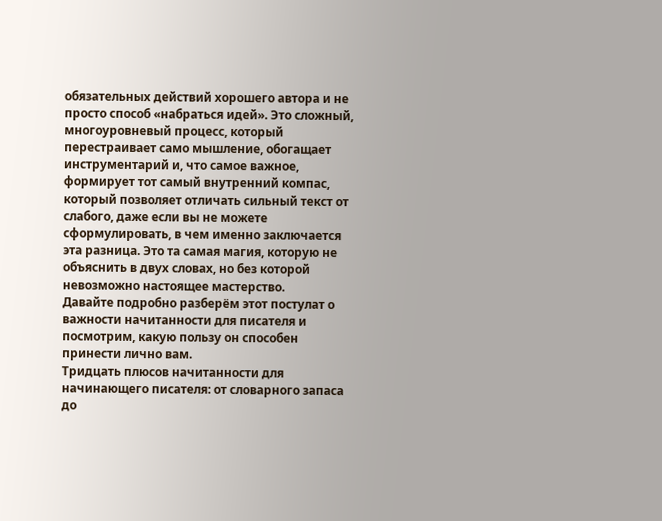обязательных действий хорошего автора и не просто способ «набраться идей». Это сложный, многоуровневый процесс, который перестраивает само мышление, обогащает инструментарий и, что самое важное, формирует тот самый внутренний компас, который позволяет отличать сильный текст от слабого, даже если вы не можете сформулировать, в чем именно заключается эта разница. Это та самая магия, которую не объяснить в двух словах, но без которой невозможно настоящее мастерство.
Давайте подробно разберём этот постулат о важности начитанности для писателя и посмотрим, какую пользу он способен принести лично вам.
Тридцать плюсов начитанности для начинающего писателя: от словарного запаса до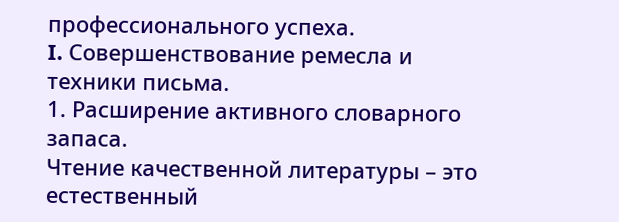профессионального успеха.
I. Совершенствование ремесла и техники письма.
1. Расширение активного словарного запаса.
Чтение качественной литературы – это естественный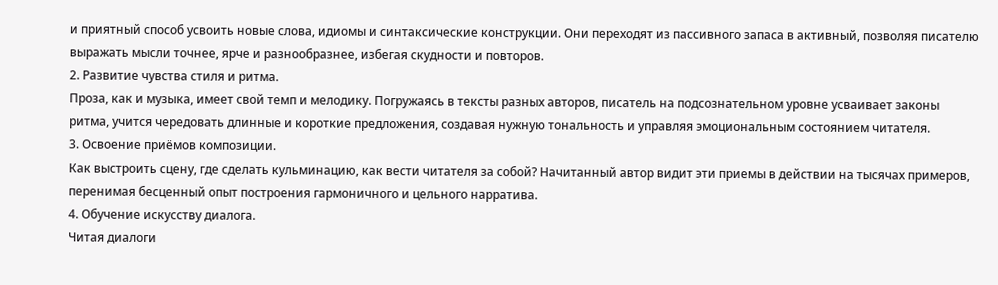и приятный способ усвоить новые слова, идиомы и синтаксические конструкции. Они переходят из пассивного запаса в активный, позволяя писателю выражать мысли точнее, ярче и разнообразнее, избегая скудности и повторов.
2. Развитие чувства стиля и ритма.
Проза, как и музыка, имеет свой темп и мелодику. Погружаясь в тексты разных авторов, писатель на подсознательном уровне усваивает законы ритма, учится чередовать длинные и короткие предложения, создавая нужную тональность и управляя эмоциональным состоянием читателя.
3. Освоение приёмов композиции.
Как выстроить сцену, где сделать кульминацию, как вести читателя за собой? Начитанный автор видит эти приемы в действии на тысячах примеров, перенимая бесценный опыт построения гармоничного и цельного нарратива.
4. Обучение искусству диалога.
Читая диалоги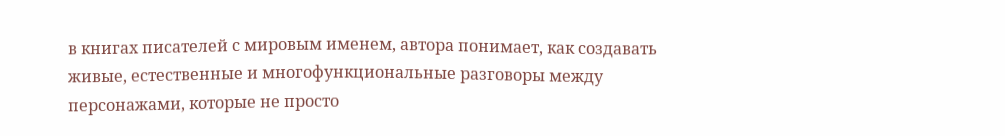в книгах писателей с мировым именем, автора понимает, как создавать живые, естественные и многофункциональные разговоры между персонажами, которые не просто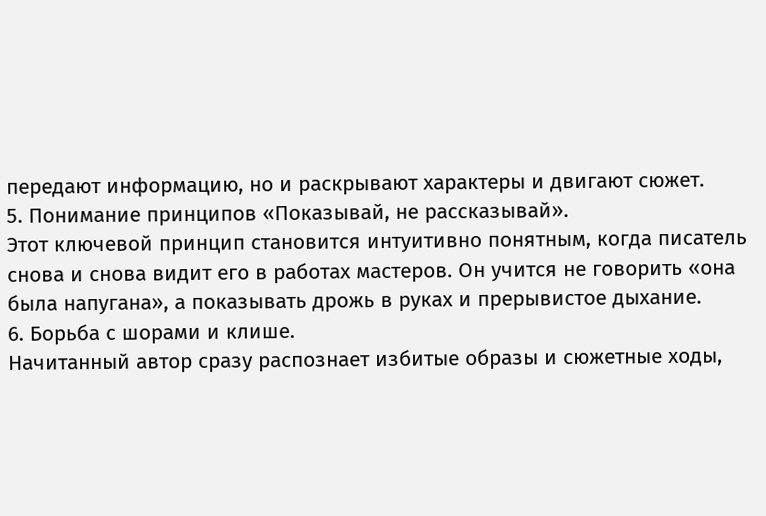передают информацию, но и раскрывают характеры и двигают сюжет.
5. Понимание принципов «Показывай, не рассказывай».
Этот ключевой принцип становится интуитивно понятным, когда писатель снова и снова видит его в работах мастеров. Он учится не говорить «она была напугана», а показывать дрожь в руках и прерывистое дыхание.
6. Борьба с шорами и клише.
Начитанный автор сразу распознает избитые образы и сюжетные ходы,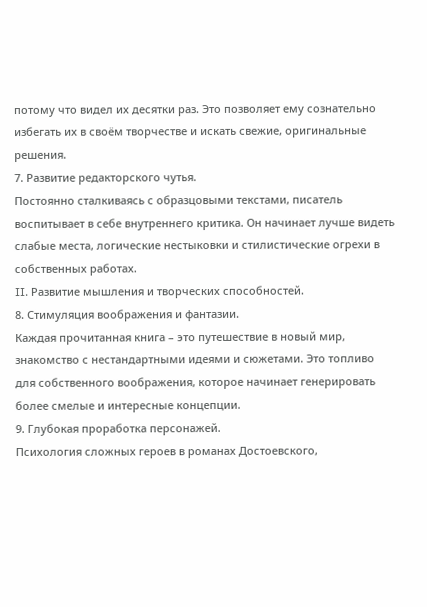потому что видел их десятки раз. Это позволяет ему сознательно избегать их в своём творчестве и искать свежие, оригинальные решения.
7. Развитие редакторского чутья.
Постоянно сталкиваясь с образцовыми текстами, писатель воспитывает в себе внутреннего критика. Он начинает лучше видеть слабые места, логические нестыковки и стилистические огрехи в собственных работах.
II. Развитие мышления и творческих способностей.
8. Стимуляция воображения и фантазии.
Каждая прочитанная книга – это путешествие в новый мир, знакомство с нестандартными идеями и сюжетами. Это топливо для собственного воображения, которое начинает генерировать более смелые и интересные концепции.
9. Глубокая проработка персонажей.
Психология сложных героев в романах Достоевского,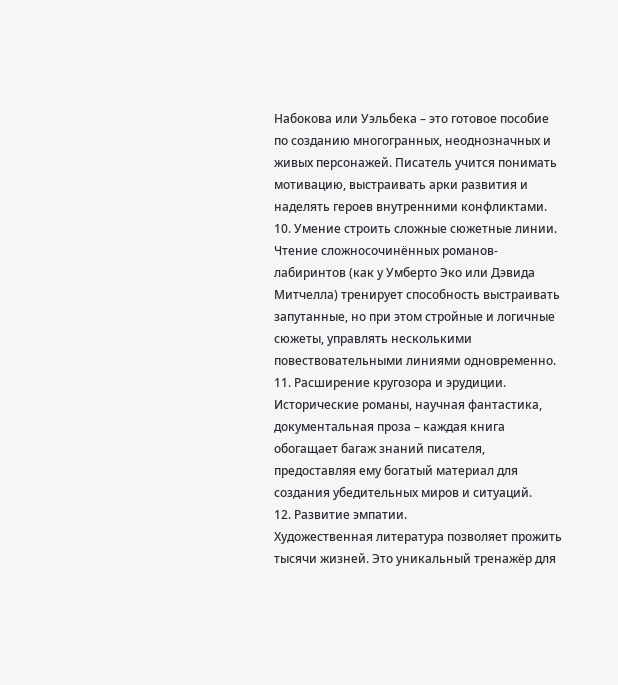Набокова или Уэльбека – это готовое пособие по созданию многогранных, неоднозначных и живых персонажей. Писатель учится понимать мотивацию, выстраивать арки развития и наделять героев внутренними конфликтами.
10. Умение строить сложные сюжетные линии.
Чтение сложносочинённых романов-лабиринтов (как у Умберто Эко или Дэвида Митчелла) тренирует способность выстраивать запутанные, но при этом стройные и логичные сюжеты, управлять несколькими повествовательными линиями одновременно.
11. Расширение кругозора и эрудиции.
Исторические романы, научная фантастика, документальная проза – каждая книга обогащает багаж знаний писателя, предоставляя ему богатый материал для создания убедительных миров и ситуаций.
12. Развитие эмпатии.
Художественная литература позволяет прожить тысячи жизней. Это уникальный тренажёр для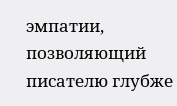эмпатии, позволяющий писателю глубже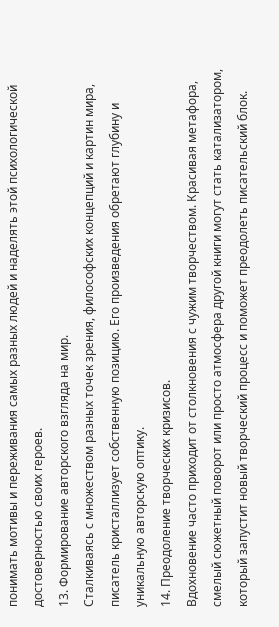понимать мотивы и переживания самых разных людей и наделять этой психологической достоверностью своих героев.
13. Формирование авторского взгляда на мир.
Сталкиваясь с множеством разных точек зрения, философских концепций и картин мира, писатель кристаллизует собственную позицию. Его произведения обретают глубину и уникальную авторскую оптику.
14. Преодоление творческих кризисов.
Вдохновение часто приходит от столкновения с чужим творчеством. Красивая метафора, смелый сюжетный поворот или просто атмосфера другой книги могут стать катализатором, который запустит новый творческий процесс и поможет преодолеть писательский блок.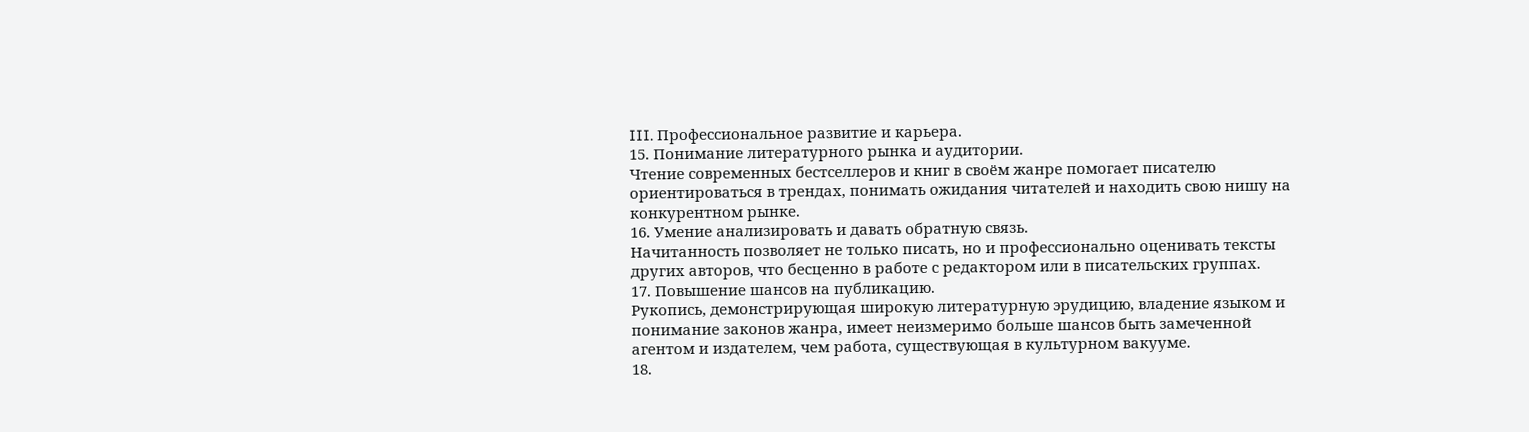III. Профессиональное развитие и карьера.
15. Понимание литературного рынка и аудитории.
Чтение современных бестселлеров и книг в своём жанре помогает писателю ориентироваться в трендах, понимать ожидания читателей и находить свою нишу на конкурентном рынке.
16. Умение анализировать и давать обратную связь.
Начитанность позволяет не только писать, но и профессионально оценивать тексты других авторов, что бесценно в работе с редактором или в писательских группах.
17. Повышение шансов на публикацию.
Рукопись, демонстрирующая широкую литературную эрудицию, владение языком и понимание законов жанра, имеет неизмеримо больше шансов быть замеченной агентом и издателем, чем работа, существующая в культурном вакууме.
18.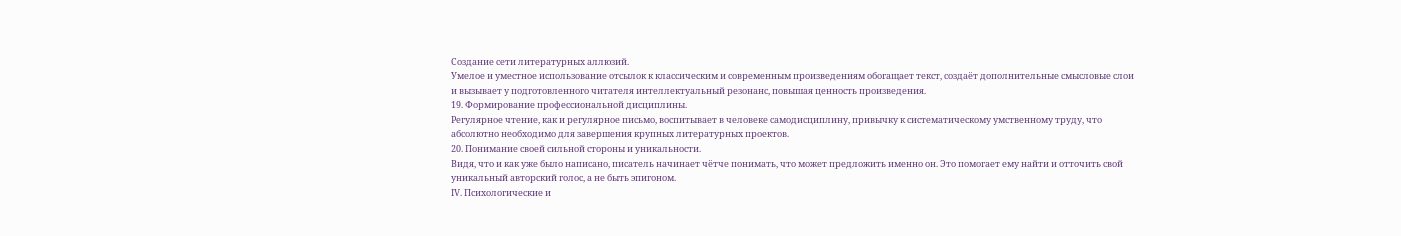Создание сети литературных аллюзий.
Умелое и уместное использование отсылок к классическим и современным произведениям обогащает текст, создаёт дополнительные смысловые слои и вызывает у подготовленного читателя интеллектуальный резонанс, повышая ценность произведения.
19. Формирование профессиональной дисциплины.
Регулярное чтение, как и регулярное письмо, воспитывает в человеке самодисциплину, привычку к систематическому умственному труду, что абсолютно необходимо для завершения крупных литературных проектов.
20. Понимание своей сильной стороны и уникальности.
Видя, что и как уже было написано, писатель начинает чётче понимать, что может предложить именно он. Это помогает ему найти и отточить свой уникальный авторский голос, а не быть эпигоном.
IV. Психологические и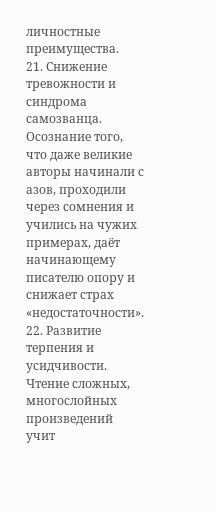личностные преимущества.
21. Снижение тревожности и синдрома самозванца.
Осознание того, что даже великие авторы начинали с азов, проходили через сомнения и учились на чужих примерах, даёт начинающему писателю опору и снижает страх «недостаточности».
22. Развитие терпения и усидчивости.
Чтение сложных, многослойных произведений учит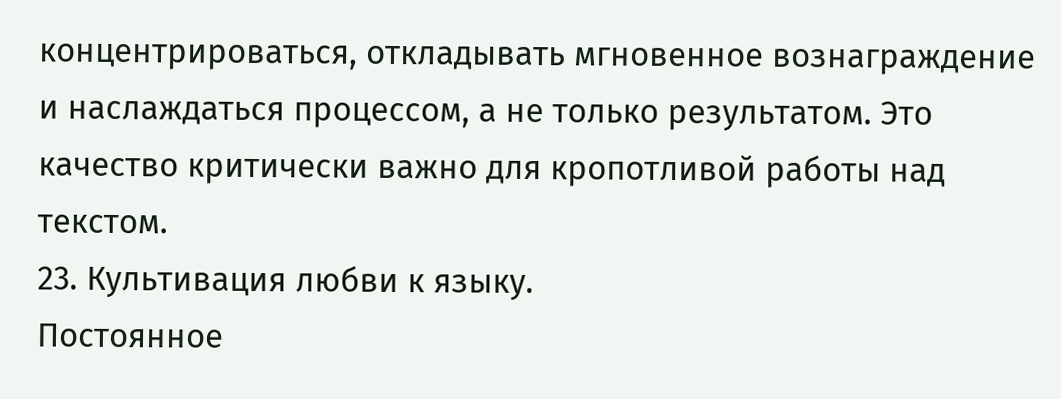концентрироваться, откладывать мгновенное вознаграждение и наслаждаться процессом, а не только результатом. Это качество критически важно для кропотливой работы над текстом.
23. Культивация любви к языку.
Постоянное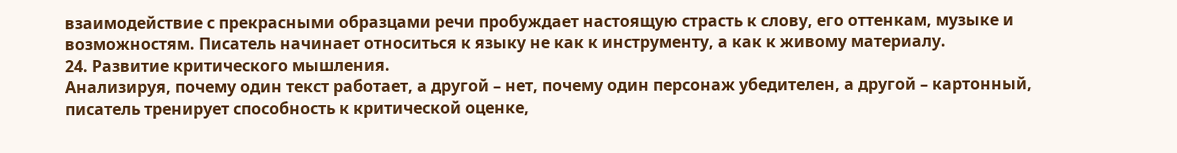взаимодействие с прекрасными образцами речи пробуждает настоящую страсть к слову, его оттенкам, музыке и возможностям. Писатель начинает относиться к языку не как к инструменту, а как к живому материалу.
24. Развитие критического мышления.
Анализируя, почему один текст работает, а другой – нет, почему один персонаж убедителен, а другой – картонный, писатель тренирует способность к критической оценке,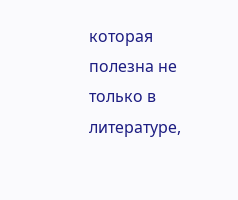которая полезна не только в литературе,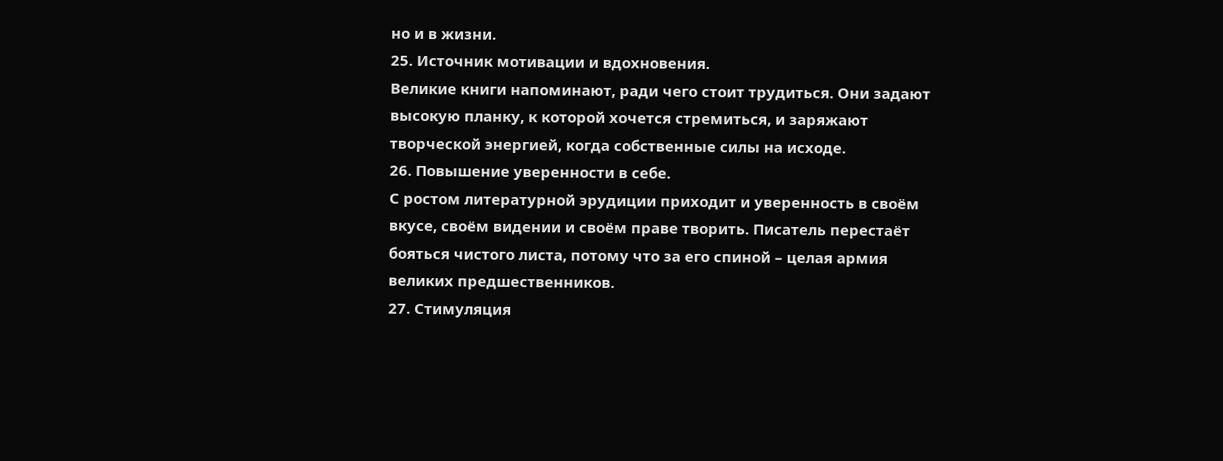но и в жизни.
25. Источник мотивации и вдохновения.
Великие книги напоминают, ради чего стоит трудиться. Они задают высокую планку, к которой хочется стремиться, и заряжают творческой энергией, когда собственные силы на исходе.
26. Повышение уверенности в себе.
С ростом литературной эрудиции приходит и уверенность в своём вкусе, своём видении и своём праве творить. Писатель перестаёт бояться чистого листа, потому что за его спиной – целая армия великих предшественников.
27. Стимуляция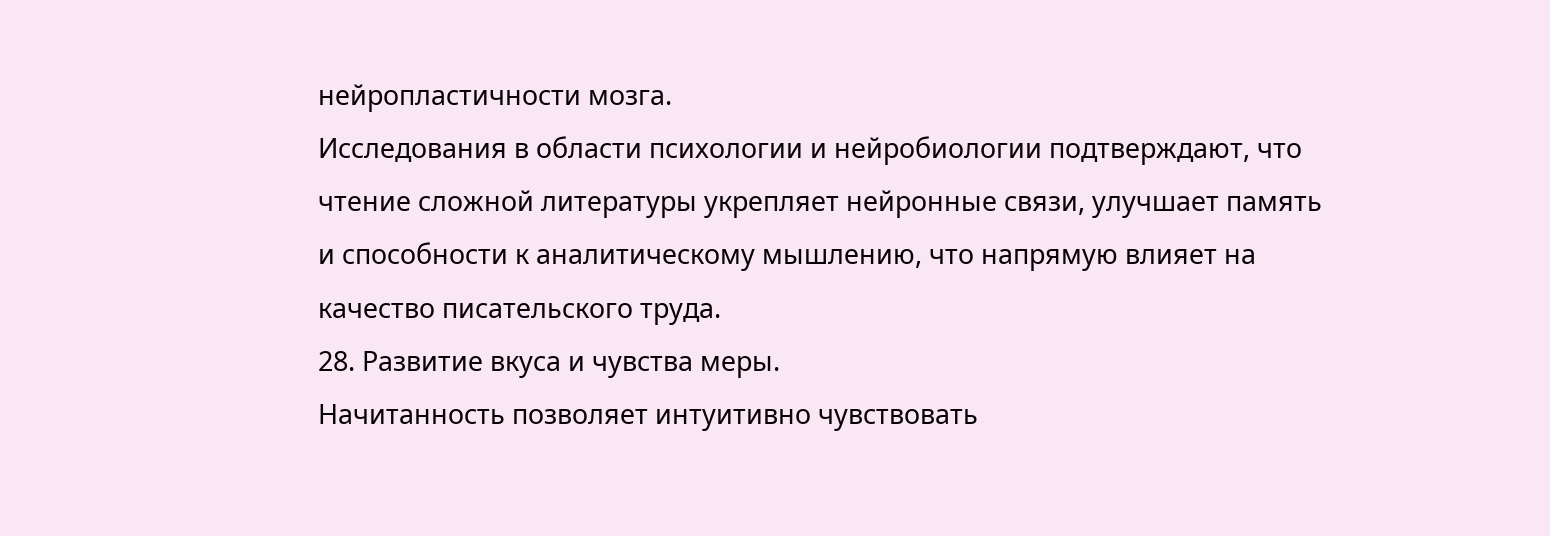нейропластичности мозга.
Исследования в области психологии и нейробиологии подтверждают, что чтение сложной литературы укрепляет нейронные связи, улучшает память и способности к аналитическому мышлению, что напрямую влияет на качество писательского труда.
28. Развитие вкуса и чувства меры.
Начитанность позволяет интуитивно чувствовать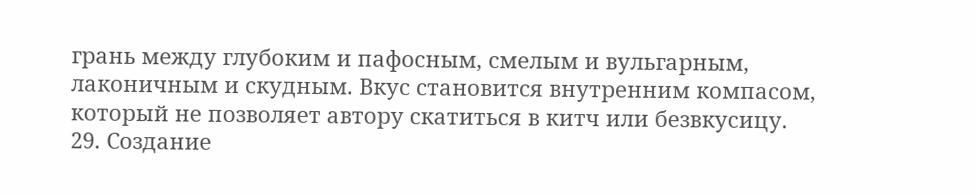грань между глубоким и пафосным, смелым и вульгарным, лаконичным и скудным. Вкус становится внутренним компасом, который не позволяет автору скатиться в китч или безвкусицу.
29. Создание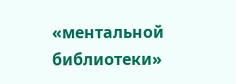«ментальной библиотеки»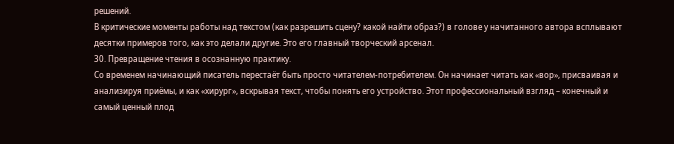решений.
В критические моменты работы над текстом (как разрешить сцену? какой найти образ?) в голове у начитанного автора всплывают десятки примеров того, как это делали другие. Это его главный творческий арсенал.
30. Превращение чтения в осознанную практику.
Со временем начинающий писатель перестаёт быть просто читателем-потребителем. Он начинает читать как «вор», присваивая и анализируя приёмы, и как «хирург», вскрывая текст, чтобы понять его устройство. Этот профессиональный взгляд – конечный и самый ценный плод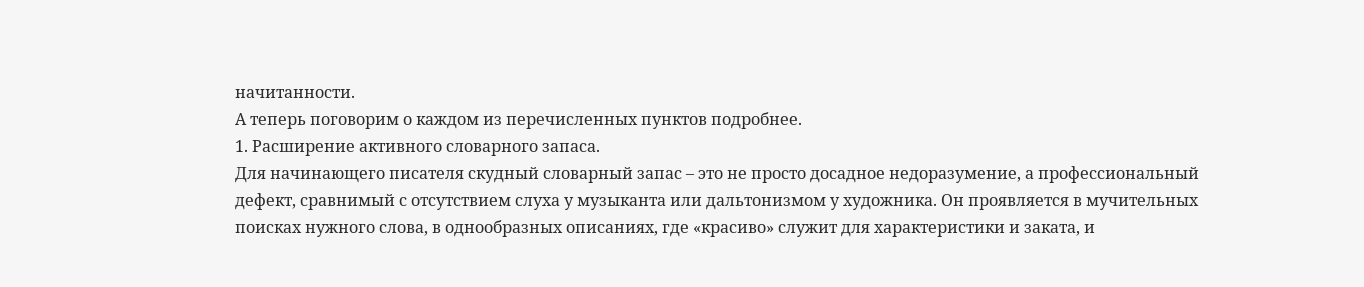начитанности.
А теперь поговорим о каждом из перечисленных пунктов подробнее.
1. Расширение активного словарного запаса.
Для начинающего писателя скудный словарный запас – это не просто досадное недоразумение, а профессиональный дефект, сравнимый с отсутствием слуха у музыканта или дальтонизмом у художника. Он проявляется в мучительных поисках нужного слова, в однообразных описаниях, где «красиво» служит для характеристики и заката, и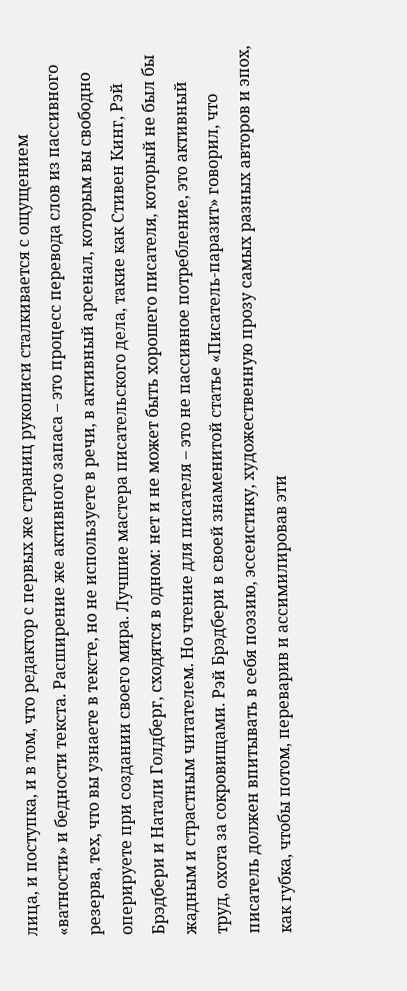лица, и поступка, и в том, что редактор с первых же страниц рукописи сталкивается с ощущением «ватности» и бедности текста. Расширение же активного запаса – это процесс перевода слов из пассивного резерва, тех, что вы узнаете в тексте, но не используете в речи, в активный арсенал, которым вы свободно оперируете при создании своего мира. Лучшие мастера писательского дела, такие как Стивен Кинг, Рэй Брэдбери и Натали Голдберг, сходятся в одном: нет и не может быть хорошего писателя, который не был бы жадным и страстным читателем. Но чтение для писателя – это не пассивное потребление, это активный труд, охота за сокровищами. Рэй Брэдбери в своей знаменитой статье «Писатель-паразит» говорил, что писатель должен впитывать в себя поэзию, эссеистику, художественную прозу самых разных авторов и эпох, как губка, чтобы потом, переварив и ассимилировав эти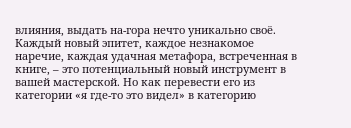влияния, выдать на-гора нечто уникально своё. Каждый новый эпитет, каждое незнакомое наречие, каждая удачная метафора, встреченная в книге, – это потенциальный новый инструмент в вашей мастерской. Но как перевести его из категории «я где-то это видел» в категорию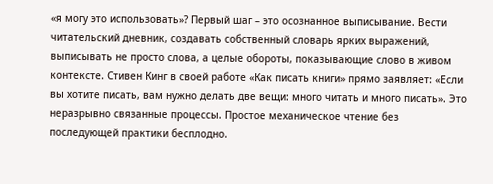«я могу это использовать»? Первый шаг – это осознанное выписывание. Вести читательский дневник, создавать собственный словарь ярких выражений, выписывать не просто слова, а целые обороты, показывающие слово в живом контексте. Стивен Кинг в своей работе «Как писать книги» прямо заявляет: «Если вы хотите писать, вам нужно делать две вещи: много читать и много писать». Это неразрывно связанные процессы. Простое механическое чтение без последующей практики бесплодно.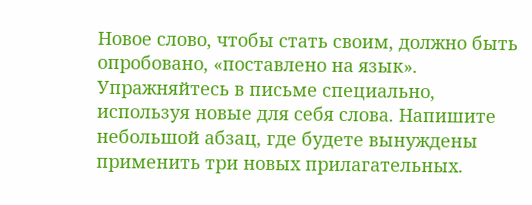Новое слово, чтобы стать своим, должно быть опробовано, «поставлено на язык». Упражняйтесь в письме специально, используя новые для себя слова. Напишите небольшой абзац, где будете вынуждены применить три новых прилагательных.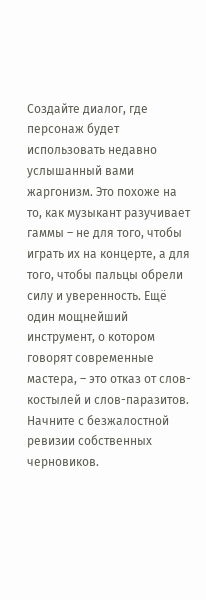Создайте диалог, где персонаж будет использовать недавно услышанный вами жаргонизм. Это похоже на то, как музыкант разучивает гаммы – не для того, чтобы играть их на концерте, а для того, чтобы пальцы обрели силу и уверенность. Ещё один мощнейший инструмент, о котором говорят современные мастера, – это отказ от слов-костылей и слов-паразитов. Начните с безжалостной ревизии собственных черновиков.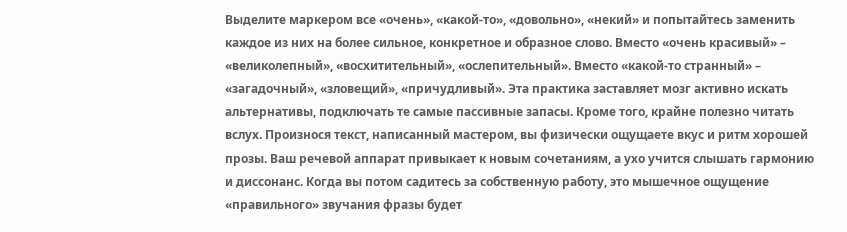Выделите маркером все «очень», «какой-то», «довольно», «некий» и попытайтесь заменить каждое из них на более сильное, конкретное и образное слово. Вместо «очень красивый» – «великолепный», «восхитительный», «ослепительный». Вместо «какой-то странный» – «загадочный», «зловещий», «причудливый». Эта практика заставляет мозг активно искать альтернативы, подключать те самые пассивные запасы. Кроме того, крайне полезно читать вслух. Произнося текст, написанный мастером, вы физически ощущаете вкус и ритм хорошей прозы. Ваш речевой аппарат привыкает к новым сочетаниям, а ухо учится слышать гармонию и диссонанс. Когда вы потом садитесь за собственную работу, это мышечное ощущение «правильного» звучания фразы будет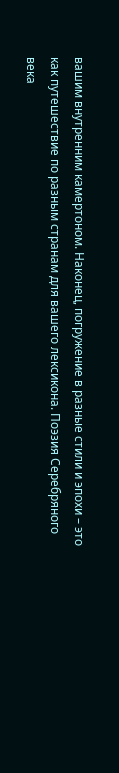вашим внутренним камертоном. Наконец, погружение в разные стили и эпохи – это как путешествие по разным странам для вашего лексикона. Поэзия Серебряного века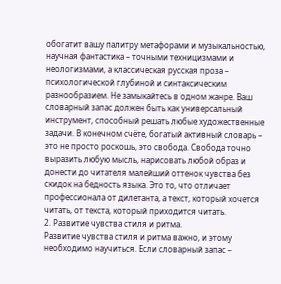обогатит вашу палитру метафорами и музыкальностью, научная фантастика – точными техницизмами и неологизмами, а классическая русская проза – психологической глубиной и синтаксическим разнообразием. Не замыкайтесь в одном жанре. Ваш словарный запас должен быть как универсальный инструмент, способный решать любые художественные задачи. В конечном счёте, богатый активный словарь – это не просто роскошь, это свобода. Свобода точно выразить любую мысль, нарисовать любой образ и донести до читателя малейший оттенок чувства без скидок на бедность языка. Это то, что отличает профессионала от дилетанта, а текст, который хочется читать, от текста, который приходится читать.
2. Развитие чувства стиля и ритма.
Развитие чувства стиля и ритма важно, и этому необходимо научиться. Если словарный запас –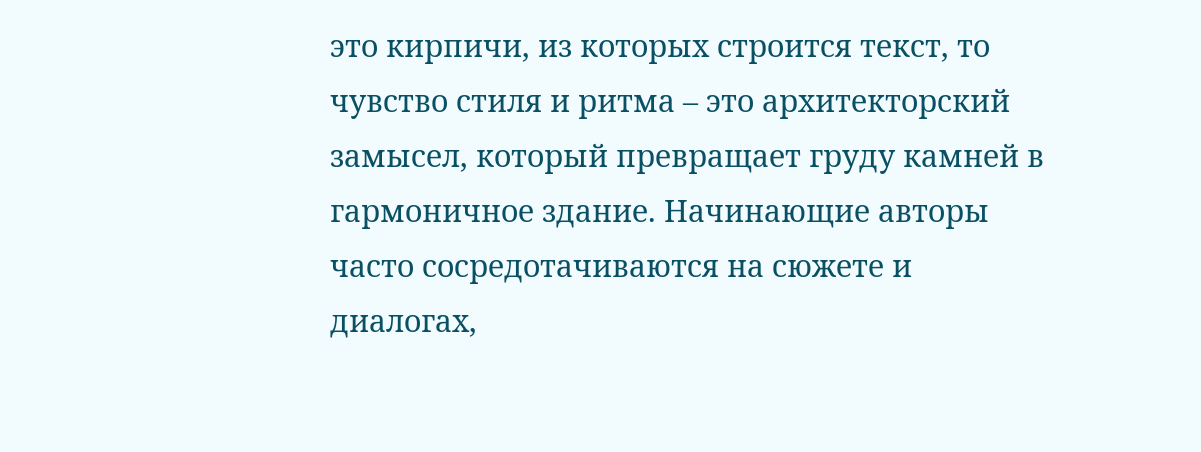это кирпичи, из которых строится текст, то чувство стиля и ритма – это архитекторский замысел, который превращает груду камней в гармоничное здание. Начинающие авторы часто сосредотачиваются на сюжете и диалогах,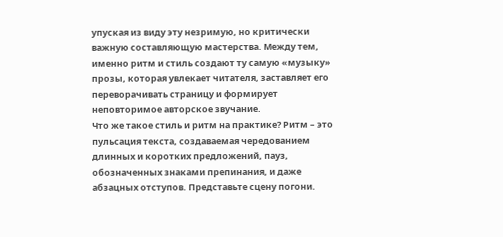упуская из виду эту незримую, но критически важную составляющую мастерства. Между тем, именно ритм и стиль создают ту самую «музыку» прозы, которая увлекает читателя, заставляет его переворачивать страницу и формирует неповторимое авторское звучание.
Что же такое стиль и ритм на практике? Ритм – это пульсация текста, создаваемая чередованием длинных и коротких предложений, пауз, обозначенных знаками препинания, и даже абзацных отступов. Представьте сцену погони.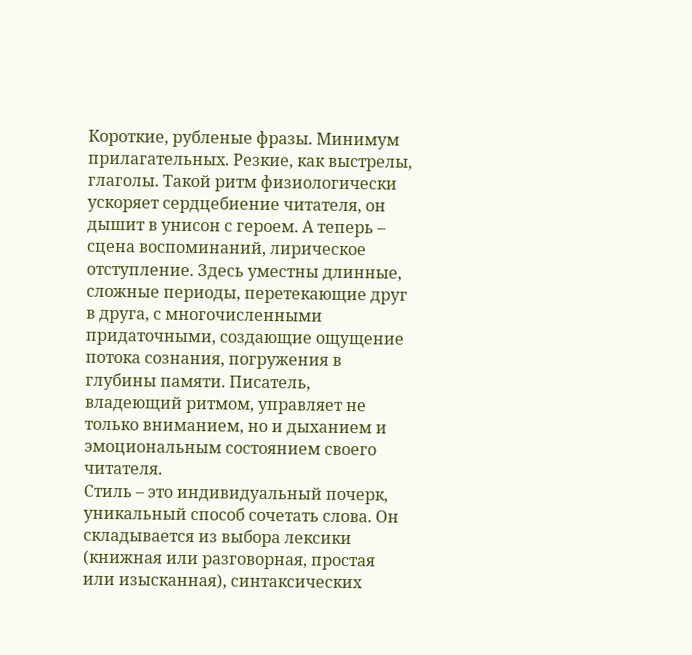Короткие, рубленые фразы. Минимум прилагательных. Резкие, как выстрелы, глаголы. Такой ритм физиологически ускоряет сердцебиение читателя, он дышит в унисон с героем. А теперь – сцена воспоминаний, лирическое отступление. Здесь уместны длинные, сложные периоды, перетекающие друг в друга, с многочисленными придаточными, создающие ощущение потока сознания, погружения в глубины памяти. Писатель, владеющий ритмом, управляет не только вниманием, но и дыханием и эмоциональным состоянием своего читателя.
Стиль – это индивидуальный почерк, уникальный способ сочетать слова. Он складывается из выбора лексики (книжная или разговорная, простая или изысканная), синтаксических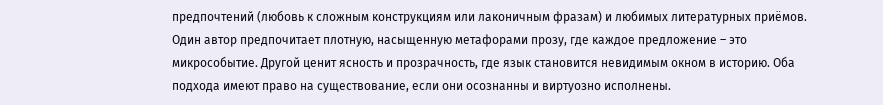предпочтений (любовь к сложным конструкциям или лаконичным фразам) и любимых литературных приёмов. Один автор предпочитает плотную, насыщенную метафорами прозу, где каждое предложение – это микрособытие. Другой ценит ясность и прозрачность, где язык становится невидимым окном в историю. Оба подхода имеют право на существование, если они осознанны и виртуозно исполнены.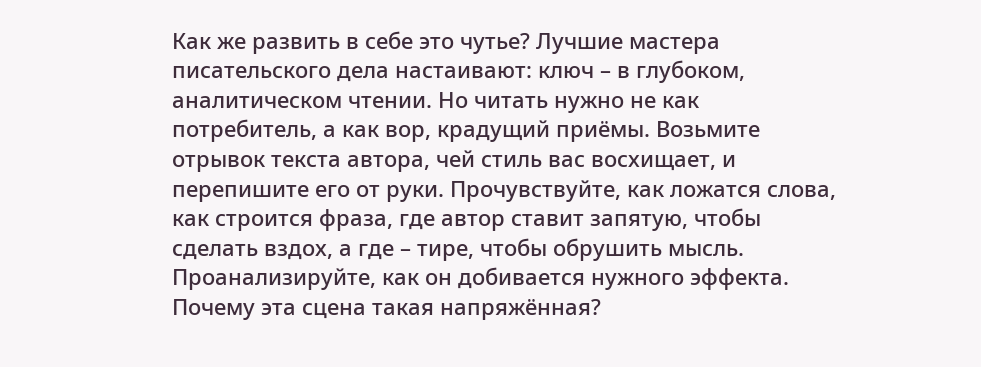Как же развить в себе это чутье? Лучшие мастера писательского дела настаивают: ключ – в глубоком, аналитическом чтении. Но читать нужно не как потребитель, а как вор, крадущий приёмы. Возьмите отрывок текста автора, чей стиль вас восхищает, и перепишите его от руки. Прочувствуйте, как ложатся слова, как строится фраза, где автор ставит запятую, чтобы сделать вздох, а где – тире, чтобы обрушить мысль. Проанализируйте, как он добивается нужного эффекта. Почему эта сцена такая напряжённая?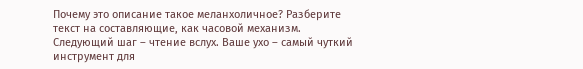Почему это описание такое меланхоличное? Разберите текст на составляющие, как часовой механизм.
Следующий шаг – чтение вслух. Ваше ухо – самый чуткий инструмент для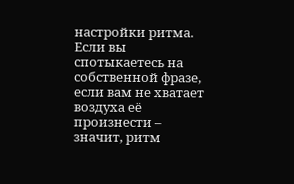настройки ритма. Если вы спотыкаетесь на собственной фразе, если вам не хватает воздуха её произнести – значит, ритм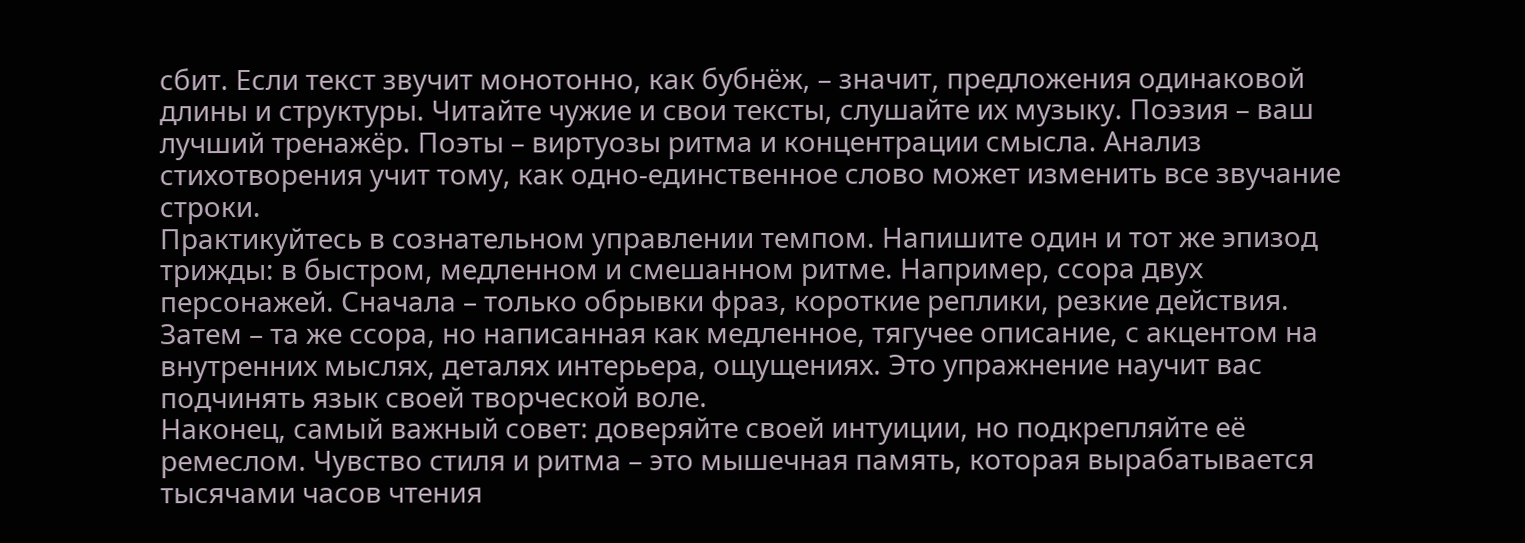сбит. Если текст звучит монотонно, как бубнёж, – значит, предложения одинаковой длины и структуры. Читайте чужие и свои тексты, слушайте их музыку. Поэзия – ваш лучший тренажёр. Поэты – виртуозы ритма и концентрации смысла. Анализ стихотворения учит тому, как одно-единственное слово может изменить все звучание строки.
Практикуйтесь в сознательном управлении темпом. Напишите один и тот же эпизод трижды: в быстром, медленном и смешанном ритме. Например, ссора двух персонажей. Сначала – только обрывки фраз, короткие реплики, резкие действия. Затем – та же ссора, но написанная как медленное, тягучее описание, с акцентом на внутренних мыслях, деталях интерьера, ощущениях. Это упражнение научит вас подчинять язык своей творческой воле.
Наконец, самый важный совет: доверяйте своей интуиции, но подкрепляйте её ремеслом. Чувство стиля и ритма – это мышечная память, которая вырабатывается тысячами часов чтения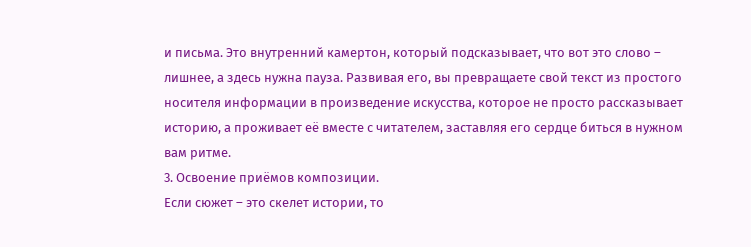и письма. Это внутренний камертон, который подсказывает, что вот это слово – лишнее, а здесь нужна пауза. Развивая его, вы превращаете свой текст из простого носителя информации в произведение искусства, которое не просто рассказывает историю, а проживает её вместе с читателем, заставляя его сердце биться в нужном вам ритме.
3. Освоение приёмов композиции.
Если сюжет – это скелет истории, то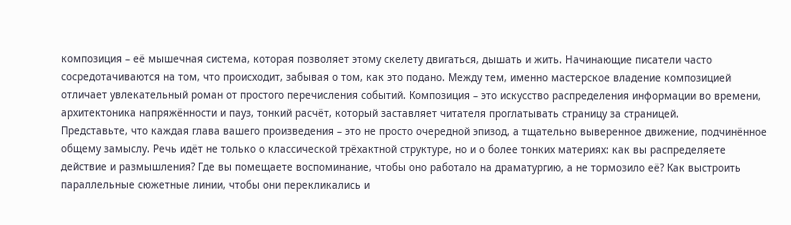композиция – её мышечная система, которая позволяет этому скелету двигаться, дышать и жить. Начинающие писатели часто сосредотачиваются на том, что происходит, забывая о том, как это подано. Между тем, именно мастерское владение композицией отличает увлекательный роман от простого перечисления событий. Композиция – это искусство распределения информации во времени, архитектоника напряжённости и пауз, тонкий расчёт, который заставляет читателя проглатывать страницу за страницей.
Представьте, что каждая глава вашего произведения – это не просто очередной эпизод, а тщательно выверенное движение, подчинённое общему замыслу. Речь идёт не только о классической трёхактной структуре, но и о более тонких материях: как вы распределяете действие и размышления? Где вы помещаете воспоминание, чтобы оно работало на драматургию, а не тормозило её? Как выстроить параллельные сюжетные линии, чтобы они перекликались и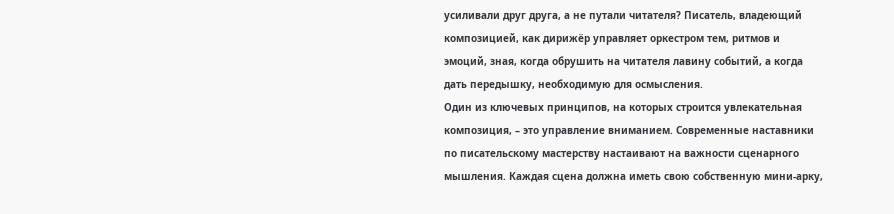усиливали друг друга, а не путали читателя? Писатель, владеющий композицией, как дирижёр управляет оркестром тем, ритмов и эмоций, зная, когда обрушить на читателя лавину событий, а когда дать передышку, необходимую для осмысления.
Один из ключевых принципов, на которых строится увлекательная композиция, – это управление вниманием. Современные наставники по писательскому мастерству настаивают на важности сценарного мышления. Каждая сцена должна иметь свою собственную мини-арку,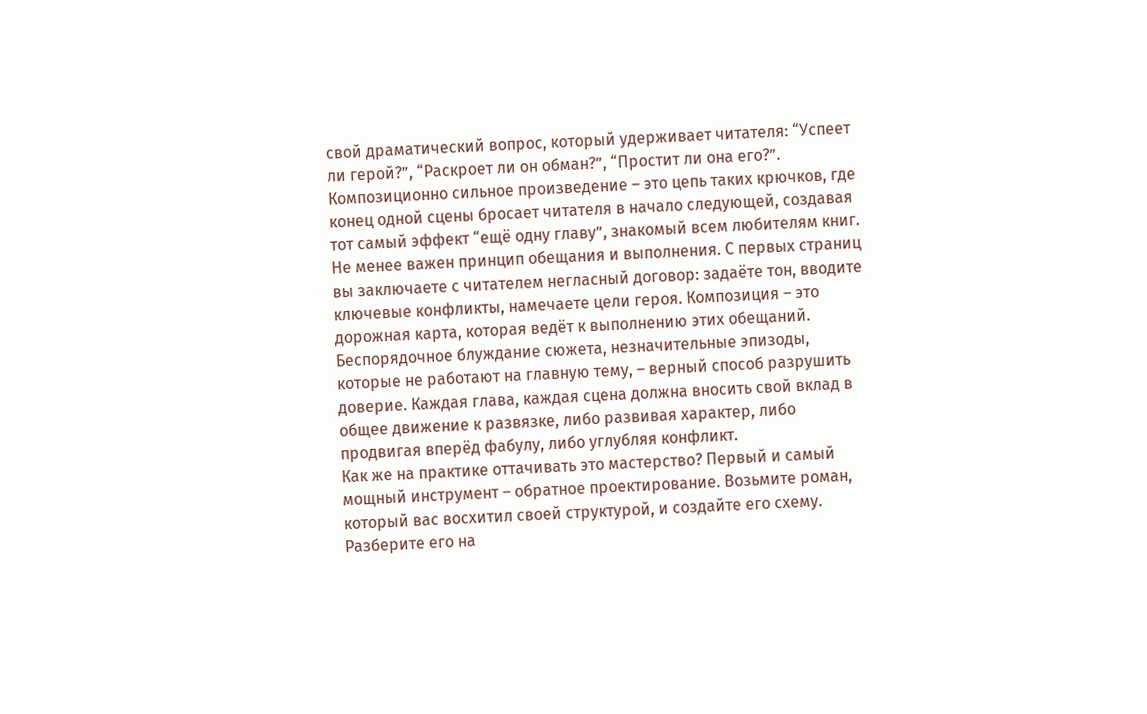свой драматический вопрос, который удерживает читателя: “Успеет ли герой?”, “Раскроет ли он обман?”, “Простит ли она его?”. Композиционно сильное произведение – это цепь таких крючков, где конец одной сцены бросает читателя в начало следующей, создавая тот самый эффект “ещё одну главу”, знакомый всем любителям книг.
Не менее важен принцип обещания и выполнения. С первых страниц вы заключаете с читателем негласный договор: задаёте тон, вводите ключевые конфликты, намечаете цели героя. Композиция – это дорожная карта, которая ведёт к выполнению этих обещаний. Беспорядочное блуждание сюжета, незначительные эпизоды, которые не работают на главную тему, – верный способ разрушить доверие. Каждая глава, каждая сцена должна вносить свой вклад в общее движение к развязке, либо развивая характер, либо продвигая вперёд фабулу, либо углубляя конфликт.
Как же на практике оттачивать это мастерство? Первый и самый мощный инструмент – обратное проектирование. Возьмите роман, который вас восхитил своей структурой, и создайте его схему. Разберите его на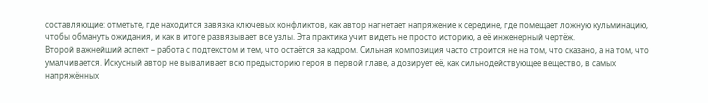составляющие: отметьте, где находится завязка ключевых конфликтов, как автор нагнетает напряжение к середине, где помещает ложную кульминацию, чтобы обмануть ожидания, и как в итоге развязывает все узлы. Эта практика учит видеть не просто историю, а её инженерный чертёж.
Второй важнейший аспект – работа с подтекстом и тем, что остаётся за кадром. Сильная композиция часто строится не на том, что сказано, а на том, что умалчивается. Искусный автор не вываливает всю предысторию героя в первой главе, а дозирует её, как сильнодействующее вещество, в самых напряжённых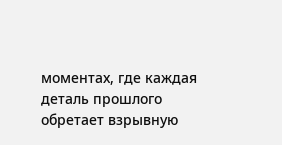моментах, где каждая деталь прошлого обретает взрывную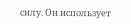силу. Он использует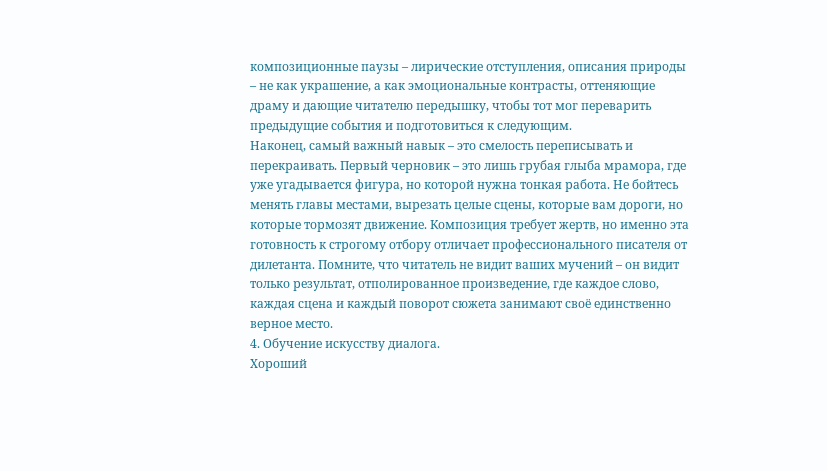композиционные паузы – лирические отступления, описания природы – не как украшение, а как эмоциональные контрасты, оттеняющие драму и дающие читателю передышку, чтобы тот мог переварить предыдущие события и подготовиться к следующим.
Наконец, самый важный навык – это смелость переписывать и перекраивать. Первый черновик – это лишь грубая глыба мрамора, где уже угадывается фигура, но которой нужна тонкая работа. Не бойтесь менять главы местами, вырезать целые сцены, которые вам дороги, но которые тормозят движение. Композиция требует жертв, но именно эта готовность к строгому отбору отличает профессионального писателя от дилетанта. Помните, что читатель не видит ваших мучений – он видит только результат, отполированное произведение, где каждое слово, каждая сцена и каждый поворот сюжета занимают своё единственно верное место.
4. Обучение искусству диалога.
Хороший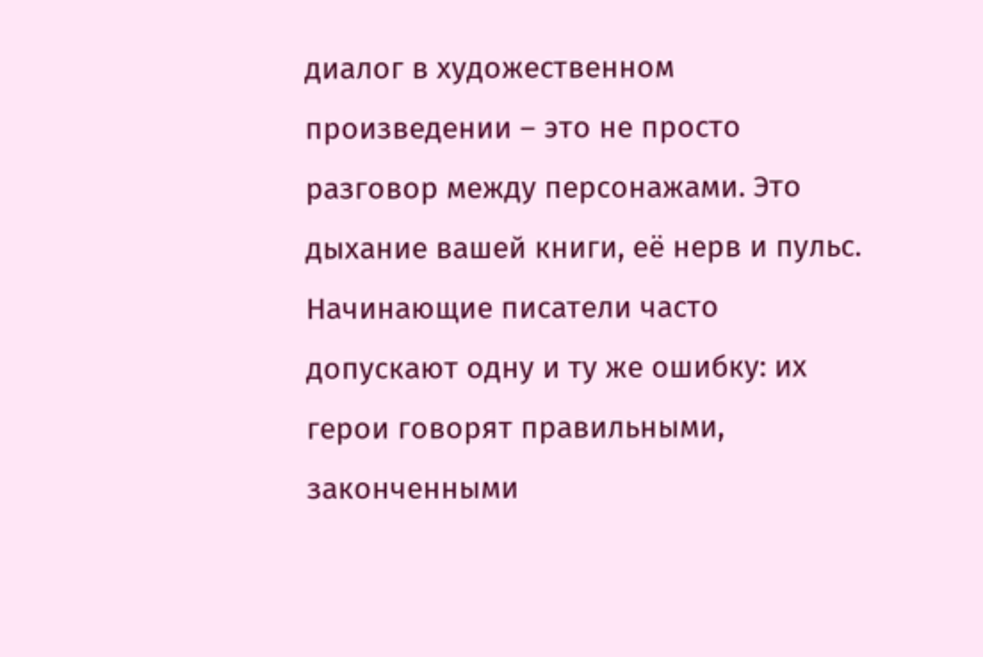диалог в художественном произведении – это не просто разговор между персонажами. Это дыхание вашей книги, её нерв и пульс. Начинающие писатели часто допускают одну и ту же ошибку: их герои говорят правильными, законченными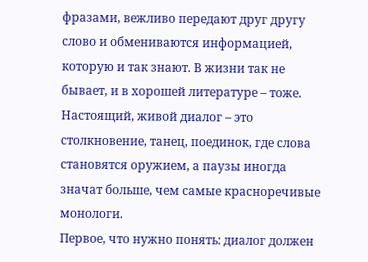фразами, вежливо передают друг другу слово и обмениваются информацией, которую и так знают. В жизни так не бывает, и в хорошей литературе – тоже. Настоящий, живой диалог – это столкновение, танец, поединок, где слова становятся оружием, а паузы иногда значат больше, чем самые красноречивые монологи.
Первое, что нужно понять: диалог должен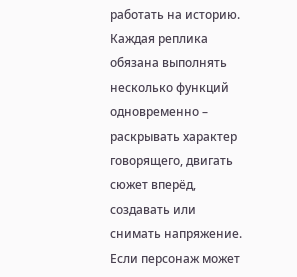работать на историю. Каждая реплика обязана выполнять несколько функций одновременно – раскрывать характер говорящего, двигать сюжет вперёд, создавать или снимать напряжение. Если персонаж может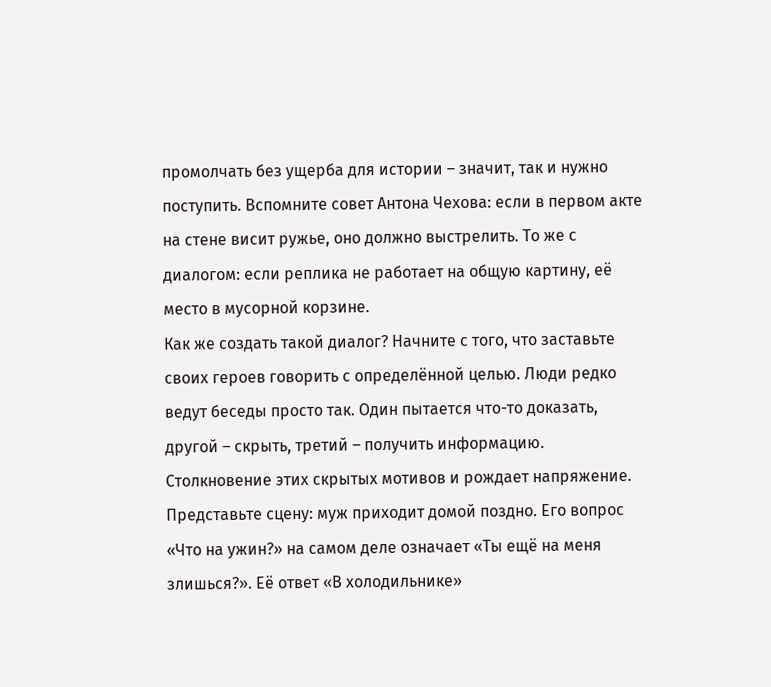промолчать без ущерба для истории – значит, так и нужно поступить. Вспомните совет Антона Чехова: если в первом акте на стене висит ружье, оно должно выстрелить. То же с диалогом: если реплика не работает на общую картину, её место в мусорной корзине.
Как же создать такой диалог? Начните с того, что заставьте своих героев говорить с определённой целью. Люди редко ведут беседы просто так. Один пытается что-то доказать, другой – скрыть, третий – получить информацию. Столкновение этих скрытых мотивов и рождает напряжение. Представьте сцену: муж приходит домой поздно. Его вопрос «Что на ужин?» на самом деле означает «Ты ещё на меня злишься?». Её ответ «В холодильнике»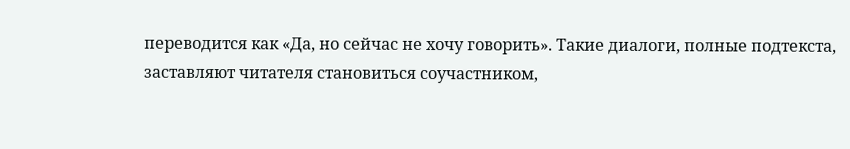переводится как «Да, но сейчас не хочу говорить». Такие диалоги, полные подтекста, заставляют читателя становиться соучастником,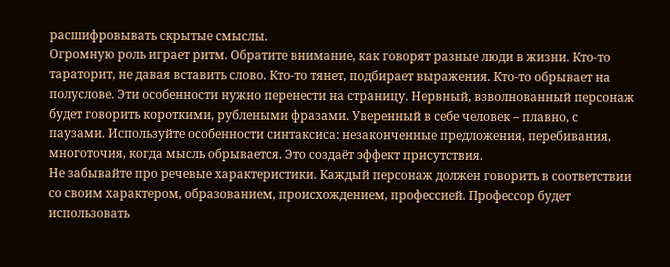расшифровывать скрытые смыслы.
Огромную роль играет ритм. Обратите внимание, как говорят разные люди в жизни. Кто-то тараторит, не давая вставить слово. Кто-то тянет, подбирает выражения. Кто-то обрывает на полуслове. Эти особенности нужно перенести на страницу. Нервный, взволнованный персонаж будет говорить короткими, рублеными фразами. Уверенный в себе человек – плавно, с паузами. Используйте особенности синтаксиса: незаконченные предложения, перебивания, многоточия, когда мысль обрывается. Это создаёт эффект присутствия.
Не забывайте про речевые характеристики. Каждый персонаж должен говорить в соответствии со своим характером, образованием, происхождением, профессией. Профессор будет использовать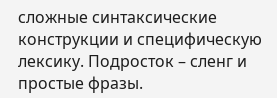сложные синтаксические конструкции и специфическую лексику. Подросток – сленг и простые фразы.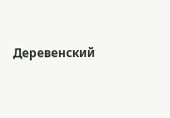Деревенский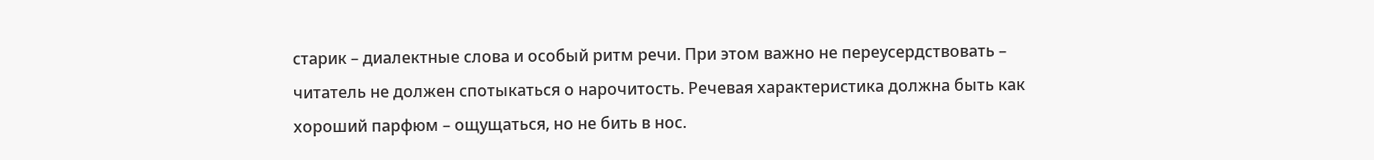старик – диалектные слова и особый ритм речи. При этом важно не переусердствовать – читатель не должен спотыкаться о нарочитость. Речевая характеристика должна быть как хороший парфюм – ощущаться, но не бить в нос.